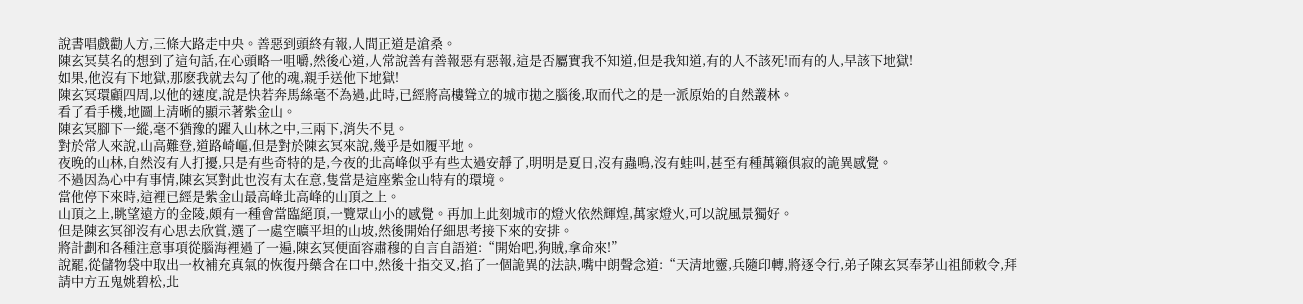說書唱戲勸人方,三條大路走中央。善惡到頭終有報,人間正道是滄桑。
陳玄冥莫名的想到了這句話,在心頭略一咀嚼,然後心道,人常說善有善報惡有惡報,這是否屬實我不知道,但是我知道,有的人不該死!而有的人,早該下地獄!
如果,他沒有下地獄,那麽我就去勾了他的魂,親手送他下地獄!
陳玄冥環顧四周,以他的速度,說是快若奔馬絲毫不為過,此時,已經將高樓聳立的城市拋之腦後,取而代之的是一派原始的自然叢林。
看了看手機,地圖上清晰的顯示著紫金山。
陳玄冥腳下一縱,毫不猶豫的躍入山林之中,三兩下,消失不見。
對於常人來說,山高難登,道路崎嶇,但是對於陳玄冥來說,幾乎是如履平地。
夜晚的山林,自然沒有人打擾,只是有些奇特的是,今夜的北高峰似乎有些太過安靜了,明明是夏日,沒有蟲鳴,沒有蛙叫,甚至有種萬籟俱寂的詭異感覺。
不過因為心中有事情,陳玄冥對此也沒有太在意,隻當是這座紫金山特有的環境。
當他停下來時,這裡已經是紫金山最高峰北高峰的山頂之上。
山頂之上,眺望遠方的金陵,頗有一種會當臨絕頂,一覽眾山小的感覺。再加上此刻城市的燈火依然輝煌,萬家燈火,可以說風景獨好。
但是陳玄冥卻沒有心思去欣賞,選了一處空曠平坦的山坡,然後開始仔細思考接下來的安排。
將計劃和各種注意事項從腦海裡過了一遍,陳玄冥便面容肅穆的自言自語道:“開始吧,狗賊,拿命來!”
說罷,從儲物袋中取出一枚補充真氣的恢復丹藥含在口中,然後十指交叉,掐了一個詭異的法訣,嘴中朗聲念道:“天清地靈,兵隨印轉,將逐令行,弟子陳玄冥奉茅山祖師敕令,拜請中方五鬼姚碧松,北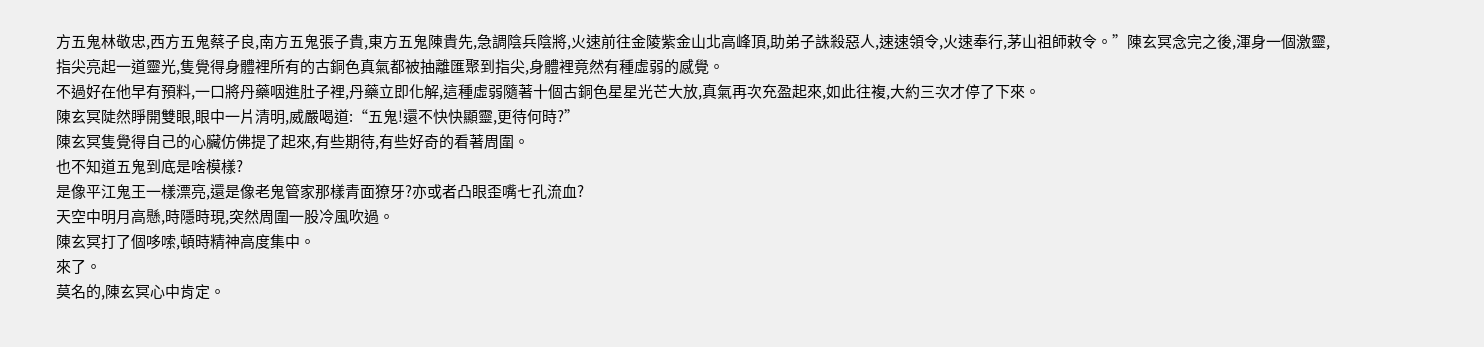方五鬼林敬忠,西方五鬼蔡子良,南方五鬼張子貴,東方五鬼陳貴先,急調陰兵陰將,火速前往金陵紫金山北高峰頂,助弟子誅殺惡人,速速領令,火速奉行,茅山祖師敕令。”陳玄冥念完之後,渾身一個激靈,指尖亮起一道靈光,隻覺得身體裡所有的古銅色真氣都被抽離匯聚到指尖,身體裡竟然有種虛弱的感覺。
不過好在他早有預料,一口將丹藥咽進肚子裡,丹藥立即化解,這種虛弱隨著十個古銅色星星光芒大放,真氣再次充盈起來,如此往複,大約三次才停了下來。
陳玄冥陡然睜開雙眼,眼中一片清明,威嚴喝道:“五鬼!還不快快顯靈,更待何時?”
陳玄冥隻覺得自己的心臟仿佛提了起來,有些期待,有些好奇的看著周圍。
也不知道五鬼到底是啥模樣?
是像平江鬼王一樣漂亮,還是像老鬼管家那樣青面獠牙?亦或者凸眼歪嘴七孔流血?
天空中明月高懸,時隱時現,突然周圍一股冷風吹過。
陳玄冥打了個哆嗦,頓時精神高度集中。
來了。
莫名的,陳玄冥心中肯定。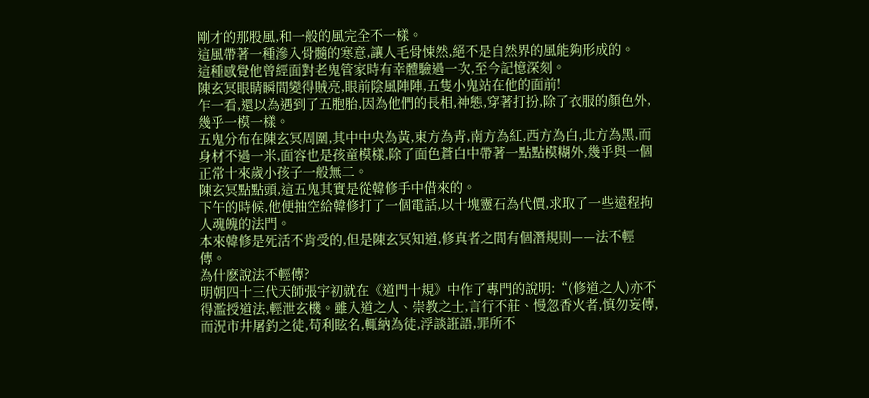剛才的那股風,和一般的風完全不一樣。
這風帶著一種滲入骨髓的寒意,讓人毛骨悚然,絕不是自然界的風能夠形成的。
這種感覺他曾經面對老鬼管家時有幸體驗過一次,至今記憶深刻。
陳玄冥眼睛瞬間變得賊亮,眼前陰風陣陣,五隻小鬼站在他的面前!
乍一看,還以為遇到了五胞胎,因為他們的長相,神態,穿著打扮,除了衣服的顏色外,幾乎一模一樣。
五鬼分布在陳玄冥周圍,其中中央為黃,東方為青,南方為紅,西方為白,北方為黑,而身材不過一米,面容也是孩童模樣,除了面色蒼白中帶著一點點模糊外,幾乎與一個正常十來歲小孩子一般無二。
陳玄冥點點頭,這五鬼其實是從韓修手中借來的。
下午的時候,他便抽空給韓修打了一個電話,以十塊靈石為代價,求取了一些遠程拘人魂魄的法門。
本來韓修是死活不肯受的,但是陳玄冥知道,修真者之間有個潛規則——法不輕傳。
為什麽說法不輕傳?
明朝四十三代天師張宇初就在《道門十規》中作了專門的說明:“(修道之人)亦不得濫授道法,輕泄玄機。雖入道之人、崇教之士,言行不莊、慢忽香火者,慎勿妄傳,而況市井屠釣之徒,苟利眩名,輒納為徒,浮談誑語,罪所不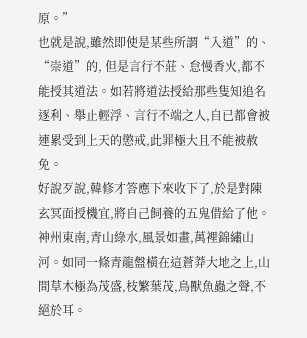原。”
也就是說,雖然即使是某些所謂“入道”的、“崇道”的, 但是言行不莊、怠慢香火,都不能授其道法。如若將道法授給那些隻知追名逐利、舉止輕浮、言行不端之人,自已都會被連累受到上天的懲戒,此罪極大且不能被赦免。
好說歹說,韓修才答應下來收下了,於是對陳玄冥面授機宜,將自己飼養的五鬼借給了他。
神州東南,青山綠水,風景如畫,萬裡錦繡山河。如同一條青龍盤橫在這蒼莽大地之上,山間草木極為茂盛,枝繁葉茂,鳥獸魚蟲之聲,不絕於耳。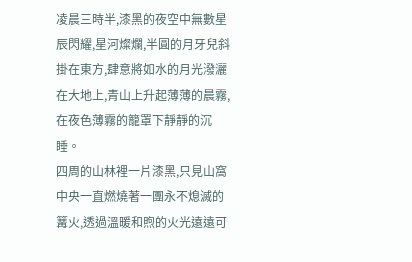凌晨三時半,漆黑的夜空中無數星辰閃耀,星河燦爛,半圓的月牙兒斜掛在東方,肆意將如水的月光潑灑在大地上,青山上升起薄薄的晨霧,在夜色薄霧的籠罩下靜靜的沉睡。
四周的山林裡一片漆黑,只見山窩中央一直燃燒著一團永不熄滅的篝火,透過溫暖和煦的火光遠遠可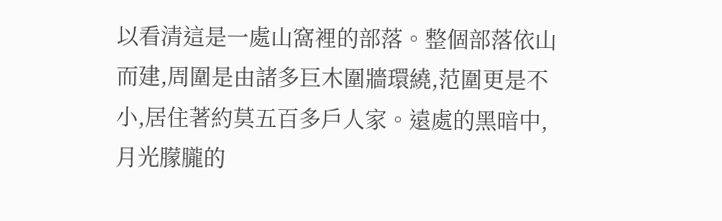以看清這是一處山窩裡的部落。整個部落依山而建,周圍是由諸多巨木圍牆環繞,范圍更是不小,居住著約莫五百多戶人家。遠處的黑暗中,月光朦朧的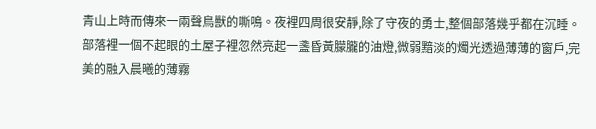青山上時而傳來一兩聲鳥獸的嘶鳴。夜裡四周很安靜,除了守夜的勇士,整個部落幾乎都在沉睡。
部落裡一個不起眼的土屋子裡忽然亮起一盞昏黃朦朧的油燈,微弱黯淡的燭光透過薄薄的窗戶,完美的融入晨曦的薄霧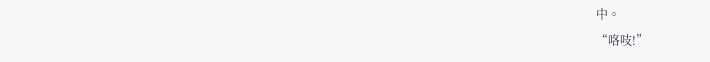中。
“咯吱!”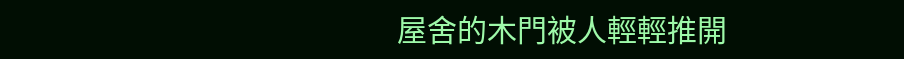屋舍的木門被人輕輕推開